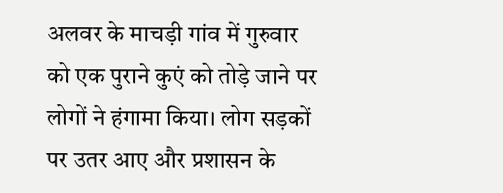अलवर के माचड़ी गांव में गुरुवार को एक पुराने कुएं को तोड़े जाने पर लोगों ने हंगामा किया। लोग सड़कों पर उतर आए और प्रशासन के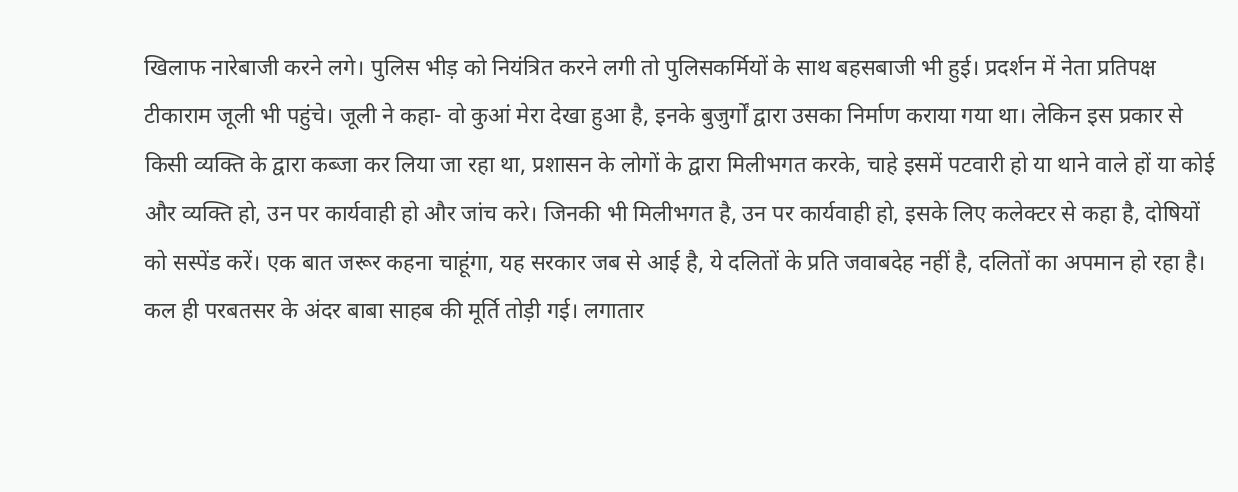खिलाफ नारेबाजी करने लगे। पुलिस भीड़ को नियंत्रित करने लगी तो पुलिसकर्मियों के साथ बहसबाजी भी हुई। प्रदर्शन में नेता प्रतिपक्ष टीकाराम जूली भी पहुंचे। जूली ने कहा- वो कुआं मेरा देखा हुआ है, इनके बुजुर्गों द्वारा उसका निर्माण कराया गया था। लेकिन इस प्रकार से किसी व्यक्ति के द्वारा कब्जा कर लिया जा रहा था, प्रशासन के लोगों के द्वारा मिलीभगत करके, चाहे इसमें पटवारी हो या थाने वाले हों या कोई और व्यक्ति हो, उन पर कार्यवाही हो और जांच करे। जिनकी भी मिलीभगत है, उन पर कार्यवाही हो, इसके लिए कलेक्टर से कहा है, दोषियों को सस्पेंड करें। एक बात जरूर कहना चाहूंगा, यह सरकार जब से आई है, ये दलितों के प्रति जवाबदेह नहीं है, दलितों का अपमान हो रहा है। कल ही परबतसर के अंदर बाबा साहब की मूर्ति तोड़ी गई। लगातार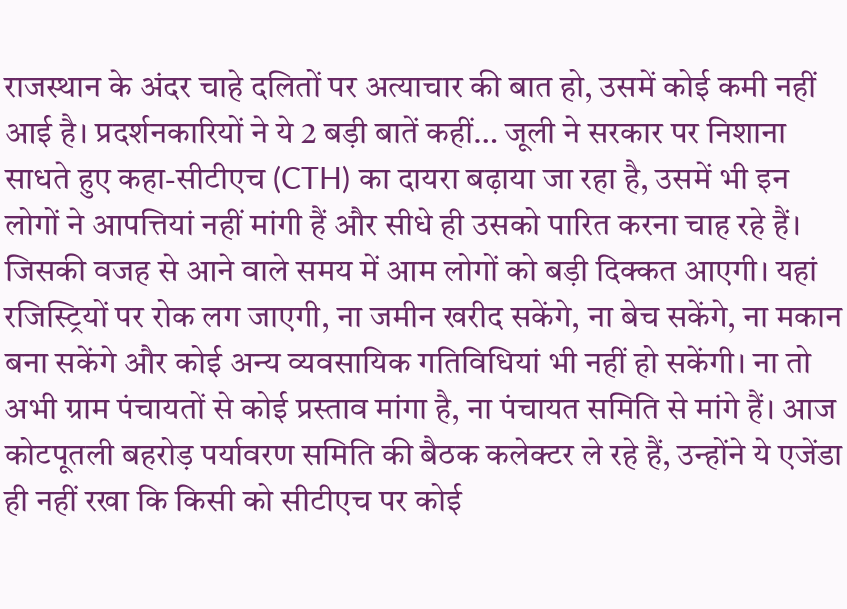राजस्थान के अंदर चाहे दलितों पर अत्याचार की बात हो, उसमें कोई कमी नहीं आई है। प्रदर्शनकारियों ने ये 2 बड़ी बातें कहीं… जूली ने सरकार पर निशाना साधते हुए कहा-सीटीएच (CTH) का दायरा बढ़ाया जा रहा है, उसमें भी इन लोगों ने आपत्तियां नहीं मांगी हैं और सीधे ही उसको पारित करना चाह रहे हैं। जिसकी वजह से आने वाले समय में आम लोगों को बड़ी दिक्कत आएगी। यहां रजिस्ट्रियों पर रोक लग जाएगी, ना जमीन खरीद सकेंगे, ना बेच सकेंगे, ना मकान बना सकेंगे और कोई अन्य व्यवसायिक गतिविधियां भी नहीं हो सकेंगी। ना तो अभी ग्राम पंचायतों से कोई प्रस्ताव मांगा है, ना पंचायत समिति से मांगे हैं। आज कोटपूतली बहरोड़ पर्यावरण समिति की बैठक कलेक्टर ले रहे हैं, उन्होंने ये एजेंडा ही नहीं रखा कि किसी को सीटीएच पर कोई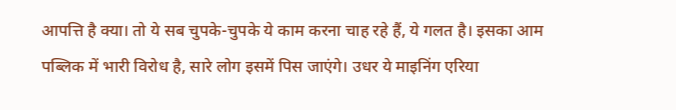आपत्ति है क्या। तो ये सब चुपके-चुपके ये काम करना चाह रहे हैं, ये गलत है। इसका आम पब्लिक में भारी विरोध है, सारे लोग इसमें पिस जाएंगे। उधर ये माइनिंग एरिया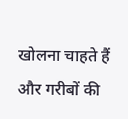खोलना चाहते हैं और गरीबों की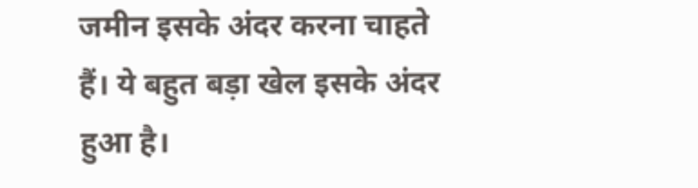जमीन इसके अंदर करना चाहते हैं। ये बहुत बड़ा खेल इसके अंदर हुआ है।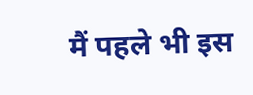मैं पहले भी इस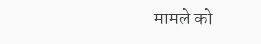मामले को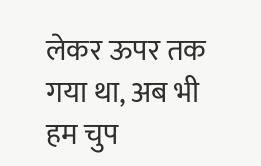लेकर ऊपर तक गया था, अब भी हम चुप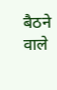बैठने वाले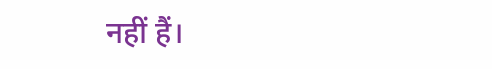नहीं हैं।